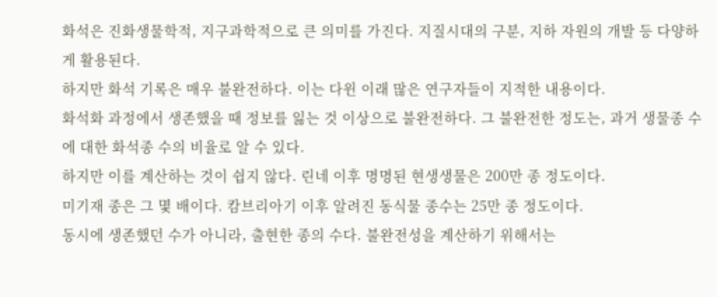화석은 진화생물학적, 지구과학적으로 큰 의미를 가진다. 지질시대의 구분, 지하 자원의 개발 등 다양하게 활용된다.
하지만 화석 기록은 매우 불완전하다. 이는 다윈 이래 많은 연구자들이 지적한 내용이다.
화석화 과정에서 생존했을 때 정보를 잃는 것 이상으로 불완전하다. 그 불완전한 정도는, 과거 생물종 수에 대한 화석종 수의 비율로 알 수 있다.
하지만 이를 계산하는 것이 쉽지 않다. 린네 이후 명명된 현생생물은 200만 종 정도이다.
미기재 종은 그 몇 배이다. 캄브리아기 이후 알려진 동식물 종수는 25만 종 정도이다.
동시에 생존했던 수가 아니라, 출현한 종의 수다. 불완전성을 계산하기 위해서는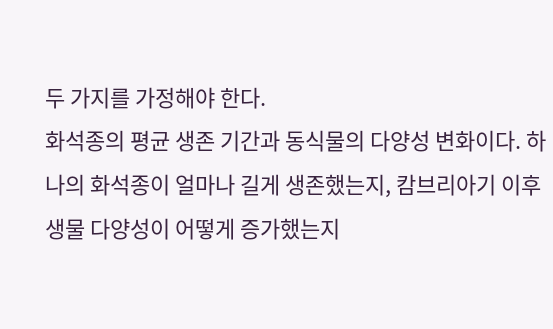두 가지를 가정해야 한다.
화석종의 평균 생존 기간과 동식물의 다양성 변화이다. 하나의 화석종이 얼마나 길게 생존했는지, 캄브리아기 이후 생물 다양성이 어떻게 증가했는지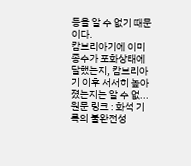등을 알 수 없기 때문이다.
캄브리아기에 이미 종수가 포화상태에 달했는지, 캄브리아기 이후 서서히 높아졌는지는 알 수 없...
원문 링크 : 화석 기록의 불완전성